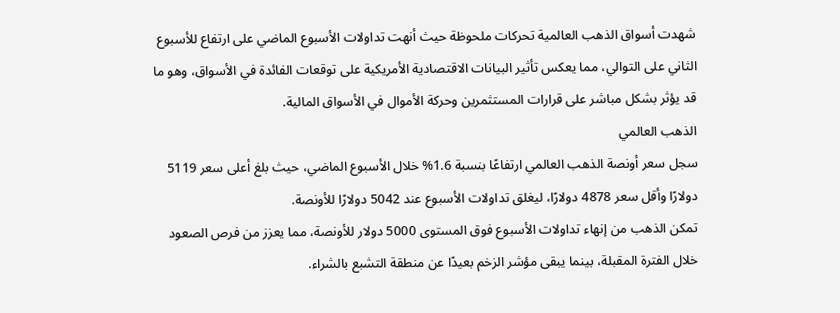شهدت أسواق الذهب العالمية تحركات ملحوظة حيث أنهت تداولات الأسبوع الماضي على ارتفاع للأسبوع الثاني على التوالي، مما يعكس تأثير البيانات الاقتصادية الأمريكية على توقعات الفائدة في الأسواق، وهو ما قد يؤثر بشكل مباشر على قرارات المستثمرين وحركة الأموال في الأسواق المالية.
الذهب العالمي
سجل سعر أونصة الذهب العالمي ارتفاعًا بنسبة 1.6% خلال الأسبوع الماضي، حيث بلغ أعلى سعر 5119 دولارًا وأقل سعر 4878 دولارًا، ليغلق تداولات الأسبوع عند 5042 دولارًا للأونصة.
تمكن الذهب من إنهاء تداولات الأسبوع فوق المستوى 5000 دولار للأونصة، مما يعزز من فرص الصعود خلال الفترة المقبلة، بينما يبقى مؤشر الزخم بعيدًا عن منطقة التشبع بالشراء.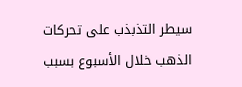سيطر التذبذب على تحركات الذهب خلال الأسبوع بسبب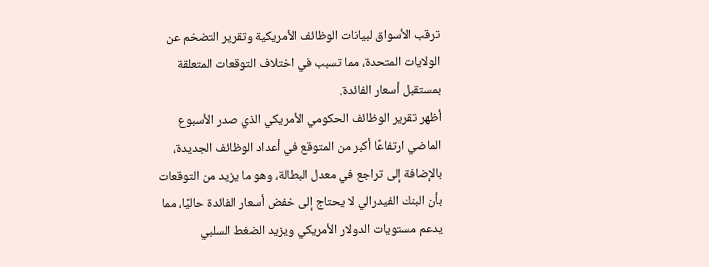ترقب الأسواق لبيانات الوظائف الأمريكية وتقرير التضخم عن الولايات المتحدة، مما تسبب في اختلاف التوقعات المتعلقة بمستقبل أسعار الفائدة.
أظهر تقرير الوظائف الحكومي الأمريكي الذي صدر الأسبوع الماضي ارتفاعًا أكبر من المتوقع في أعداد الوظائف الجديدة، بالإضافة إلى تراجع في معدل البطالة، وهو ما يزيد من التوقعات بأن البنك الفيدرالي لا يحتاج إلى خفض أسعار الفائدة حاليًا، مما يدعم مستويات الدولار الأمريكي ويزيد الضغط السلبي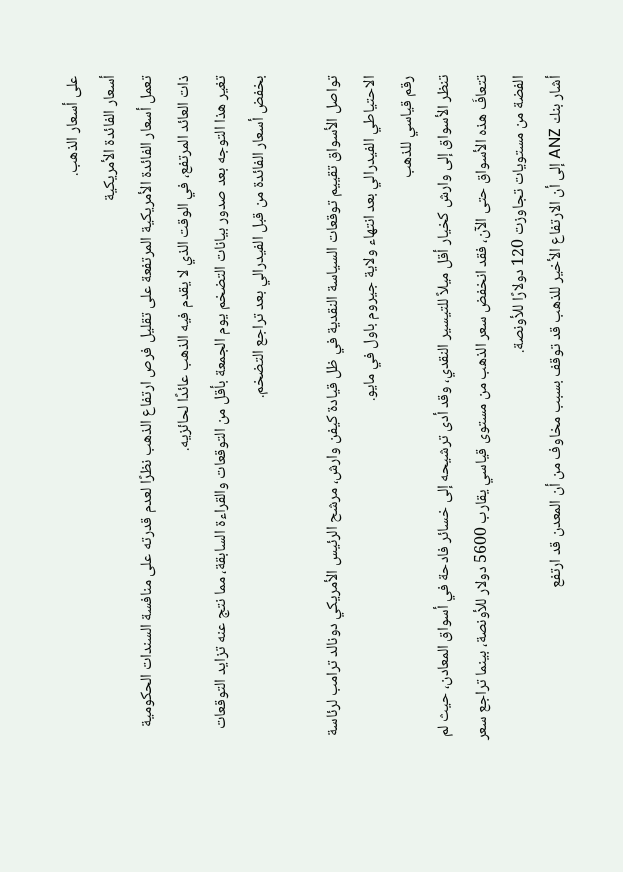على أسعار الذهب.
أسعار الفائدة الأمريكية
تعمل أسعار الفائدة الأمريكية المرتفعة على تقليل فرص ارتفاع الذهب نظرًا لعدم قدرته على منافسة السندات الحكومية ذات العائد المرتفع، في الوقت الذي لا يقدم فيه الذهب عائدًا لحائزيه.
تغير هذا التوجه بعد صدور بيانات التضخم يوم الجمعة بأقل من التوقعات والقراءة السابقة، مما نتج عنه تزايد التوقعات بخفض أسعار الفائدة من قبل الفيدرالي بعد تراجع التضخم.

تواصل الأسواق تقييم توقعات السياسة النقدية في ظل قيادة كيفن وارش، مرشح الرئيس الأمريكي دونالد ترامب لرئاسة الاحتياطي الفيدرالي بعد انتهاء ولاية جيروم باول في مايو.
رقم قياسي للذهب
تنظر الأسواق إلى وارش كخيار أقل ميلاً للتيسير النقدي، وقد أدى ترشيحه إلى خسائر فادحة في أسواق المعادن، حيث لم تتعافَ هذه الأسواق حتى الآن، فقد انخفض سعر الذهب من مستوى قياسي يقارب 5600 دولار للأونصة، بينما تراجع سعر الفضة من مستويات تجاوزت 120 دولارًا للأونصة.
أشار بنك ANZ إلى أن الارتفاع الأخير للذهب قد توقف بسبب مخاوف من أن المعدن قد ارتفع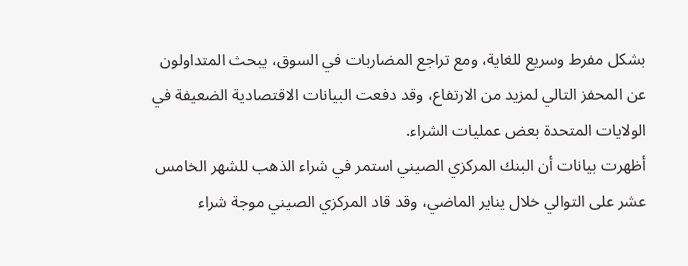بشكل مفرط وسريع للغاية، ومع تراجع المضاربات في السوق، يبحث المتداولون عن المحفز التالي لمزيد من الارتفاع، وقد دفعت البيانات الاقتصادية الضعيفة في الولايات المتحدة بعض عمليات الشراء.
أظهرت بيانات أن البنك المركزي الصيني استمر في شراء الذهب للشهر الخامس عشر على التوالي خلال يناير الماضي، وقد قاد المركزي الصيني موجة شراء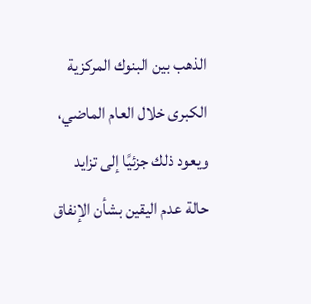الذهب بين البنوك المركزية الكبرى خلال العام الماضي، ويعود ذلك جزئيًا إلى تزايد حالة عدم اليقين بشأن الإنفاق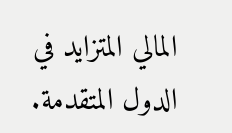المالي المتزايد في الدول المتقدمة.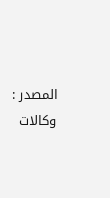المصدر : وكالات